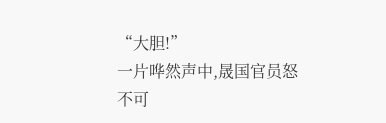“大胆!”
一片哗然声中,晟国官员怒不可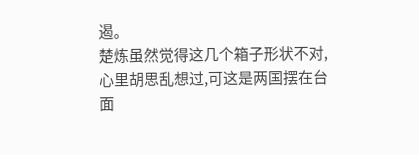遏。
楚炼虽然觉得这几个箱子形状不对,心里胡思乱想过,可这是两国摆在台面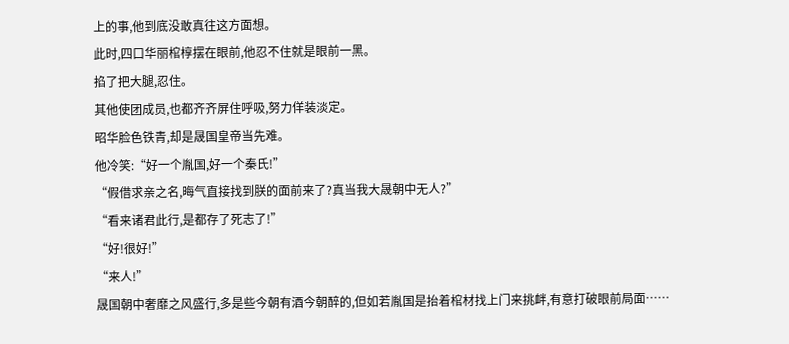上的事,他到底没敢真往这方面想。
此时,四口华丽棺椁摆在眼前,他忍不住就是眼前一黑。
掐了把大腿,忍住。
其他使团成员,也都齐齐屏住呼吸,努力佯装淡定。
昭华脸色铁青,却是晟国皇帝当先难。
他冷笑:“好一个胤国,好一个秦氏!”
“假借求亲之名,晦气直接找到朕的面前来了?真当我大晟朝中无人?”
“看来诸君此行,是都存了死志了!”
“好!很好!”
“来人!”
晟国朝中奢靡之风盛行,多是些今朝有酒今朝醉的,但如若胤国是抬着棺材找上门来挑衅,有意打破眼前局面……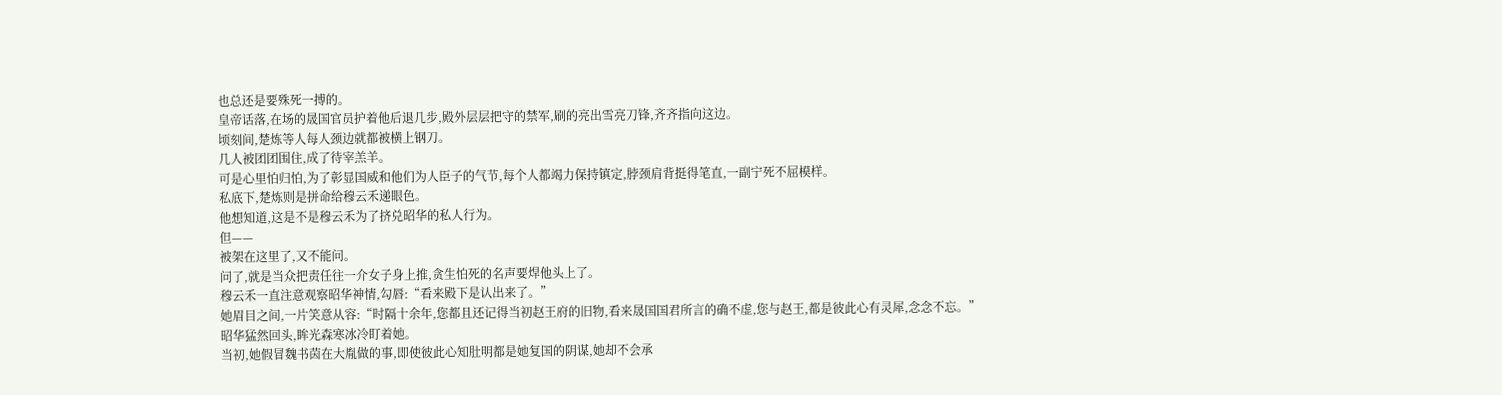也总还是要殊死一搏的。
皇帝话落,在场的晟国官员护着他后退几步,殿外层层把守的禁军,刷的亮出雪亮刀锋,齐齐指向这边。
顷刻间,楚炼等人每人颈边就都被横上钢刀。
几人被团团围住,成了待宰羔羊。
可是心里怕归怕,为了彰显国威和他们为人臣子的气节,每个人都竭力保持镇定,脖颈肩背挺得笔直,一副宁死不屈模样。
私底下,楚炼则是拼命给穆云禾递眼色。
他想知道,这是不是穆云禾为了挤兑昭华的私人行为。
但——
被架在这里了,又不能问。
问了,就是当众把责任往一介女子身上推,贪生怕死的名声要焊他头上了。
穆云禾一直注意观察昭华神情,勾唇:“看来殿下是认出来了。”
她眉目之间,一片笑意从容:“时隔十余年,您都且还记得当初赵王府的旧物,看来晟国国君所言的确不虚,您与赵王,都是彼此心有灵犀,念念不忘。”
昭华猛然回头,眸光森寒冰冷盯着她。
当初,她假冒魏书茵在大胤做的事,即使彼此心知肚明都是她复国的阴谋,她却不会承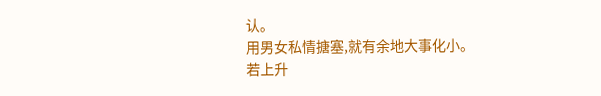认。
用男女私情搪塞,就有余地大事化小。
若上升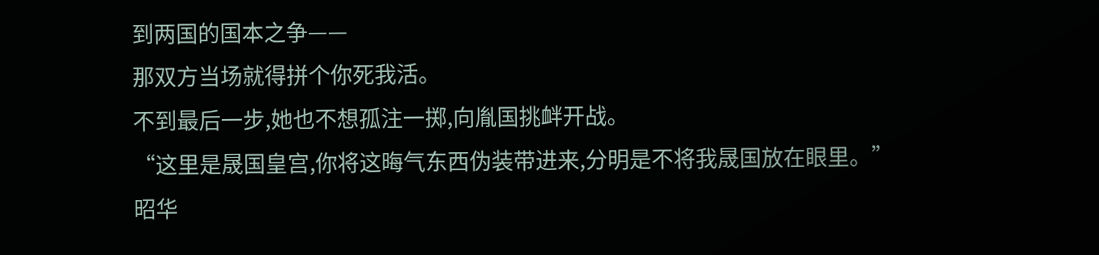到两国的国本之争——
那双方当场就得拼个你死我活。
不到最后一步,她也不想孤注一掷,向胤国挑衅开战。
“这里是晟国皇宫,你将这晦气东西伪装带进来,分明是不将我晟国放在眼里。”
昭华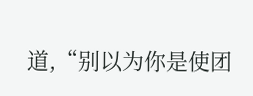道,“别以为你是使团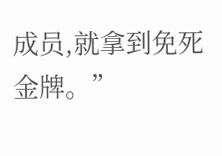成员,就拿到免死金牌。”